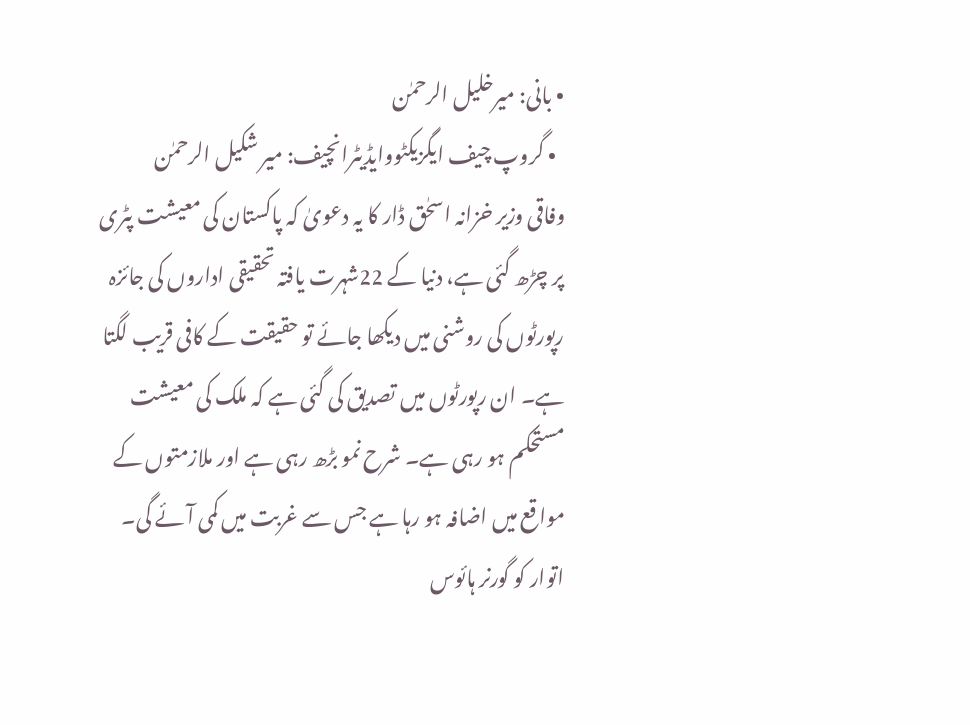• بانی: میرخلیل الرحمٰن
  • گروپ چیف ایگزیکٹووایڈیٹرانچیف: میر شکیل الرحمٰن
وفاقی وزیر خزانہ اسحٰق ڈار کا یہ دعویٰ کہ پاکستان کی معیشت پٹری پر چڑھ گئی ہے، دنیا کے 22شہرت یافتہ تحقیقی اداروں کی جائزہ رپورٹوں کی روشنی میں دیکھا جائے تو حقیقت کے کافی قریب لگتا ہے۔ ان رپورٹوں میں تصدیق کی گئی ہے کہ ملک کی معیشت مستحکم ہو رہی ہے۔ شرح نمو بڑھ رہی ہے اور ملازمتوں کے مواقع میں اضافہ ہو رہا ہے جس سے غربت میں کمی آئے گی۔ اتوار کو گورنر ہائوس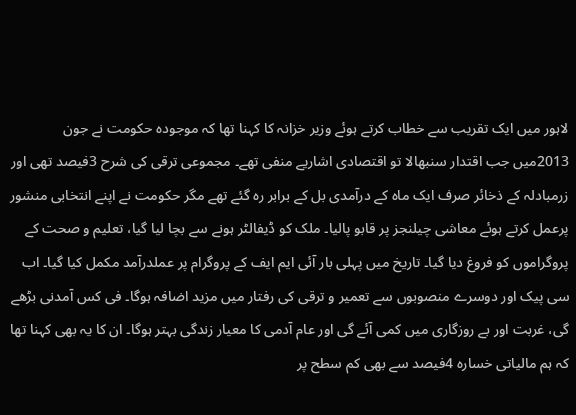لاہور میں ایک تقریب سے خطاب کرتے ہوئے وزیر خزانہ کا کہنا تھا کہ موجودہ حکومت نے جون 2013میں جب اقتدار سنبھالا تو اقتصادی اشاریے منفی تھے۔ مجموعی ترقی کی شرح 3فیصد تھی اور زرمبادلہ کے ذخائر صرف ایک ماہ کے درآمدی بل کے برابر رہ گئے تھے مگر حکومت نے اپنے انتخابی منشور پرعمل کرتے ہوئے معاشی چیلنجز پر قابو پالیا۔ ملک کو ڈیفالٹر ہونے سے بچا لیا گیا، تعلیم و صحت کے پروگراموں کو فروغ دیا گیا۔ تاریخ میں پہلی بار آئی ایم ایف کے پروگرام پر عملدرآمد مکمل کیا گیا۔ اب سی پیک اور دوسرے منصوبوں سے تعمیر و ترقی کی رفتار میں مزید اضافہ ہوگا۔ فی کس آمدنی بڑھے گی، غربت اور بے روزگاری میں کمی آئے گی اور عام آدمی کا معیار زندگی بہتر ہوگا۔ ان کا یہ بھی کہنا تھا کہ ہم مالیاتی خسارہ 4فیصد سے بھی کم سطح پر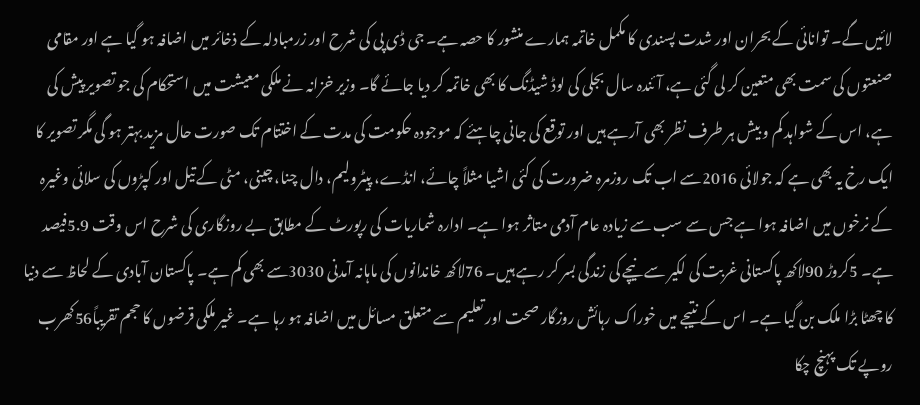لائیں گے۔ توانائی کے بحران اور شدت پسندی کا مکمل خاتمہ ہمارے منشور کا حصہ ہے۔ جی ڈی پی کی شرح اور زرمبادلہ کے ذخائر میں اضافہ ہو گیا ہے اور مقامی صنعتوں کی سمت بھی متعین کر لی گئی ہے، آئندہ سال بجلی کی لوڈ شیڈنگ کا بھی خاتمہ کر دیا جائے گا۔ وزیر خزانہ نے ملکی معیشت میں استحکام کی جو تصویر پیش کی ہے، اس کے شواہد کم و بیش ہر طرف نظر بھی آرہے ہیں اور توقع کی جانی چاہئے کہ موجودہ حکومت کی مدت کے اختتام تک صورت حال مزید بہتر ہو گی مگر تصویر کا ایک رخ یہ بھی ہے کہ جولائی 2016سے اب تک روزمرہ ضرورت کی کئی اشیا مثلاً چائے، انڈے، پیٹرولیم، دال چنا، چینی، مٹی کے تیل اور کپڑوں کی سلائی وغیرہ کے نرخوں میں اضافہ ہوا ہے جس سے سب سے زیادہ عام آدمی متاثر ہوا ہے۔ ادارہ شماریات کی رپورٹ کے مطابق بے روزگاری کی شرح اس وقت 5.9فیصد ہے۔ 5کروڑ 90لاکھ پاکستانی غربت کی لکیر سے نیچے کی زندگی بسر کر رہے ہیں۔ 76لاکھ خاندانوں کی ماہانہ آمدنی 3030سے بھی کم ہے۔ پاکستان آبادی کے لحاظ سے دنیا کا چھٹا بڑا ملک بن گیا ہے۔ اس کے نتیجے میں خوراک رہائش روزگار صحت اور تعلیم سے متعلق مسائل میں اضافہ ہو رہا ہے۔ غیر ملکی قرضوں کا حجم تقریباً56کھرب روپے تک پہنچ چکا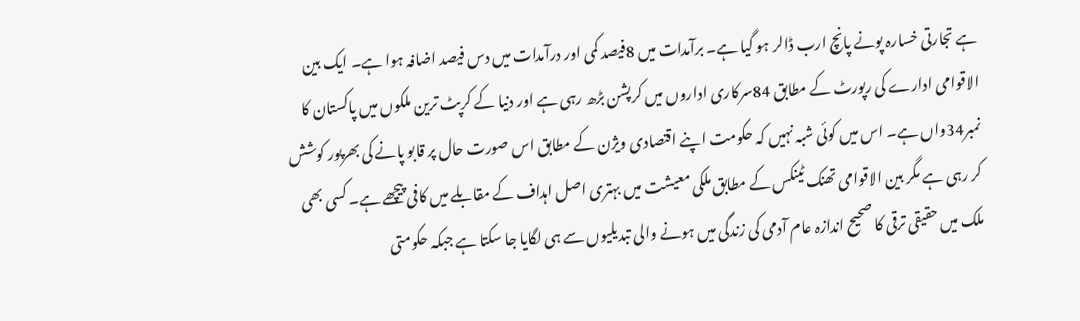ہے تجارتی خسارہ پونے پانچ ارب ڈالر ہو گیا ہے۔ برآمدات میں 8فیصد کمی اور درآمدات میں دس فیصد اضافہ ہوا ہے۔ ایک بین الاقوامی ادارے کی رپورٹ کے مطابق 84سرکاری اداروں میں کرپشن بڑھ رہی ہے اور دنیا کے کرپٹ ترین ملکوں میں پاکستان کا نمبر34واں ہے۔ اس میں کوئی شبہ نہیں کہ حکومت اپنے اقتصادی ویژن کے مطابق اس صورت حال پر قابو پانے کی بھرپور کوشش کر رہی ہے مگر بین الاقوامی تھنک ٹینکس کے مطابق ملکی معیشت میں بہتری اصل اہداف کے مقابلے میں کافی پیچھے ہے۔ کسی بھی ملک میں حقیقی ترقی کا صحیح اندازہ عام آدمی کی زندگی میں ہونے والی تبدیلیوں سے ہی لگایا جا سکتا ہے جبکہ حکومتی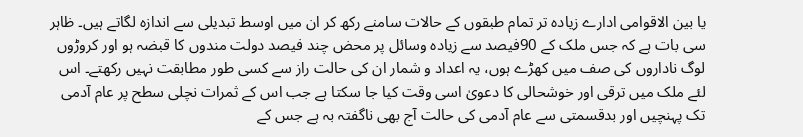یا بین الاقوامی ادارے زیادہ تر تمام طبقوں کے حالات سامنے رکھ کر ان میں اوسط تبدیلی سے اندازہ لگاتے ہیں۔ ظاہر سی بات ہے کہ جس ملک کے 90فیصد سے زیادہ وسائل پر محض چند فیصد دولت مندوں کا قبضہ ہو اور کروڑوں لوگ ناداروں کی صف میں کھڑے ہوں، یہ اعداد و شمار ان کی حالت راز سے کسی طور مطابقت نہیں رکھتے۔ اس لئے ملک میں ترقی اور خوشحالی کا دعویٰ اسی وقت کیا جا سکتا ہے جب اس کے ثمرات نچلی سطح پر عام آدمی تک پہنچیں اور بدقسمتی سے عام آدمی کی حالت آج بھی ناگفتہ بہ ہے جس کے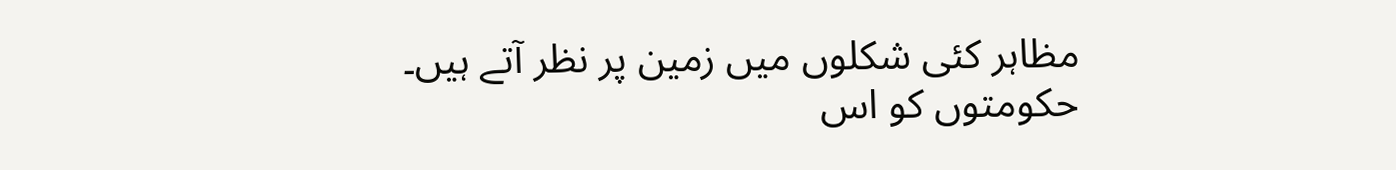مظاہر کئی شکلوں میں زمین پر نظر آتے ہیں۔ حکومتوں کو اس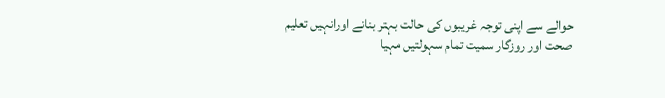حوالے سے اپنی توجہ غریبوں کی حالت بہتر بنانے اورانہیں تعلیم صحت اور روزگار سمیت تمام سہولتیں مہیا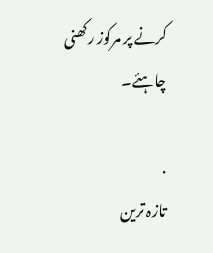کرنے پر مرکوز رکھنی چاہئے۔

.
تازہ ترین